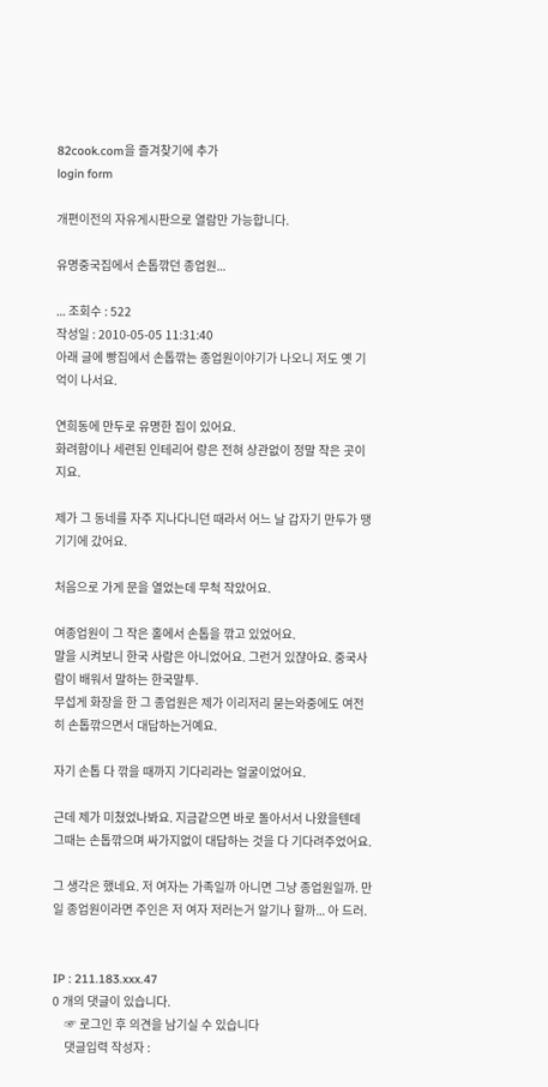82cook.com을 즐겨찾기에 추가
login form

개편이전의 자유게시판으로 열람만 가능합니다.

유명중국집에서 손톱깎던 종업원...

... 조회수 : 522
작성일 : 2010-05-05 11:31:40
아래 글에 빵집에서 손톱깎는 종업원이야기가 나오니 저도 옛 기억이 나서요.

연희동에 만두로 유명한 집이 있어요.
화려함이나 세련된 인테리어 랑은 전혀 상관없이 정말 작은 곳이지요.

제가 그 동네를 자주 지나다니던 때라서 어느 날 갑자기 만두가 땡기기에 갔어요.

처음으로 가게 문을 열었는데 무척 작았어요.

여종업원이 그 작은 홀에서 손톱을 깎고 있었어요.
말을 시켜보니 한국 사람은 아니었어요. 그런거 있쟎아요. 중국사람이 배워서 말하는 한국말투.
무섭게 화장을 한 그 종업원은 제가 이리저리 묻는와중에도 여전히 손톱깎으면서 대답하는거예요.

자기 손톱 다 깎을 때까지 기다리라는 얼굴이었어요.

근데 제가 미쳤었나봐요. 지금같으면 바로 돌아서서 나왔을텐데 그때는 손톱깎으며 싸가지없이 대답하는 것을 다 기다려주었어요.

그 생각은 했네요. 저 여자는 가족일까 아니면 그냥 종업원일까. 만일 종업원이라면 주인은 저 여자 저러는거 알기나 할까... 아 드러.


IP : 211.183.xxx.47
0 개의 댓글이 있습니다.
    ☞ 로그인 후 의견을 남기실 수 있습니다
    댓글입력 작성자 :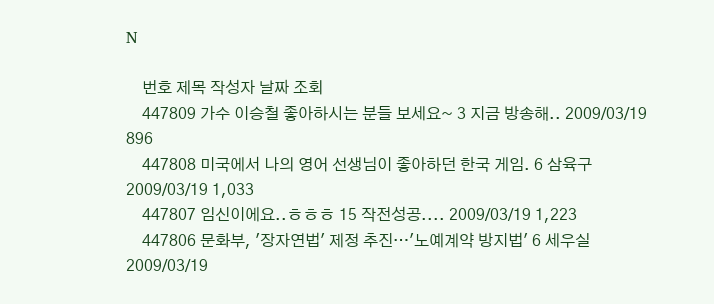N

    번호 제목 작성자 날짜 조회
    447809 가수 이승철 좋아하시는 분들 보세요~ 3 지금 방송해.. 2009/03/19 896
    447808 미국에서 나의 영어 선생님이 좋아하던 한국 게임. 6 삼육구 2009/03/19 1,033
    447807 임신이에요..ㅎㅎㅎ 15 작전성공.... 2009/03/19 1,223
    447806 문화부, '장자연법' 제정 추진…'노예계약 방지법' 6 세우실 2009/03/19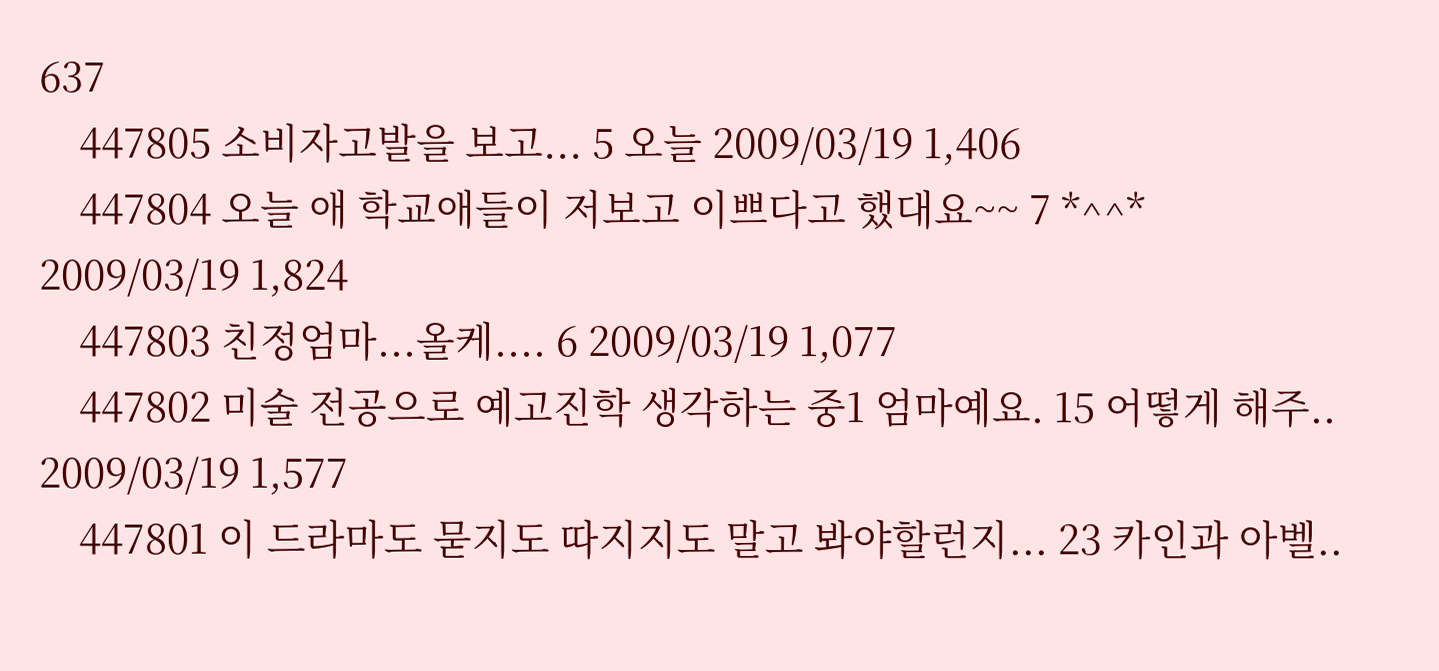637
    447805 소비자고발을 보고... 5 오늘 2009/03/19 1,406
    447804 오늘 애 학교애들이 저보고 이쁘다고 했대요~~ 7 *^^* 2009/03/19 1,824
    447803 친정엄마...올케.... 6 2009/03/19 1,077
    447802 미술 전공으로 예고진학 생각하는 중1 엄마예요. 15 어떻게 해주.. 2009/03/19 1,577
    447801 이 드라마도 묻지도 따지지도 말고 봐야할런지... 23 카인과 아벨..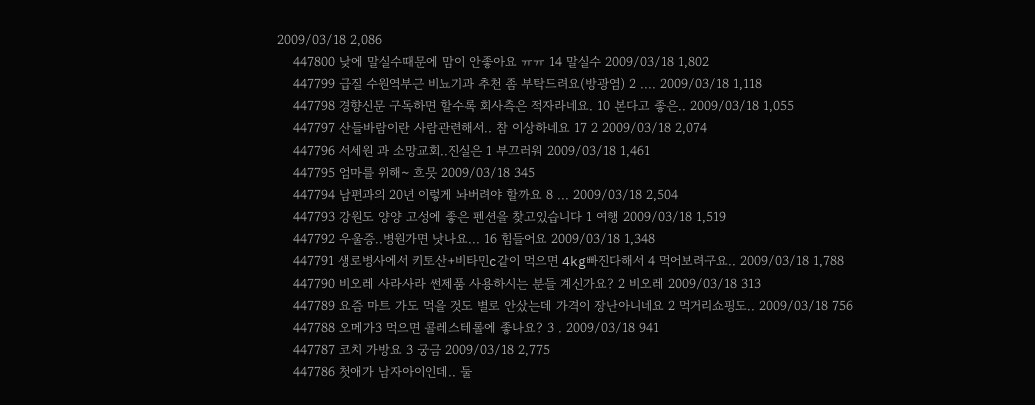2009/03/18 2,086
    447800 낮에 말실수때문에 맘이 안좋아요 ㅠㅠ 14 말실수 2009/03/18 1,802
    447799 급질 수원역부근 비뇨기과 추천 좀 부탁드려요(방광염) 2 .... 2009/03/18 1,118
    447798 경향신문 구독하면 할수록 회사측은 적자라네요. 10 본다고 좋은.. 2009/03/18 1,055
    447797 산들바람이란 사람관련해서.. 참 이상하네요 17 2 2009/03/18 2,074
    447796 서세원 과 소망교회..진실은 1 부끄러워 2009/03/18 1,461
    447795 엄마를 위해~ 흐믓 2009/03/18 345
    447794 남편과의 20년 이렇게 놔버려야 할까요 8 ... 2009/03/18 2,504
    447793 강원도 양양 고성에 좋은 펜션을 찾고있습니다 1 여행 2009/03/18 1,519
    447792 우울증..병원가면 낫나요... 16 힘들어요 2009/03/18 1,348
    447791 생로병사에서 키토산+비타민c같이 먹으면 4kg빠진다해서 4 먹어보려구요.. 2009/03/18 1,788
    447790 비오레 사라사라 썬제품 사용하시는 분들 계신가요? 2 비오레 2009/03/18 313
    447789 요즘 마트 가도 먹을 것도 별로 안샀는데 가격이 장난아니네요 2 먹거리쇼핑도.. 2009/03/18 756
    447788 오메가3 먹으면 콜레스테롤에 좋나요? 3 . 2009/03/18 941
    447787 코치 가방요 3 궁금 2009/03/18 2,775
    447786 첫애가 남자아이인데.. 둘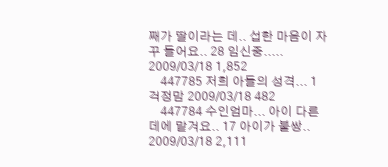째가 딸이라는 데.. 섭한 마음이 자꾸 들어요.. 28 임신중..... 2009/03/18 1,852
    447785 저희 아들의 성격... 1 걱정맘 2009/03/18 482
    447784 수인엄마... 아이 다른데에 맡겨요.. 17 아이가 불쌍.. 2009/03/18 2,111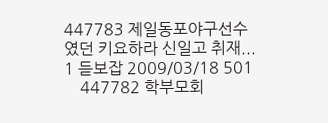447783 제일동포야구선수였던 키요하라 신일고 취재... 1 듣보잡 2009/03/18 501
    447782 학부모회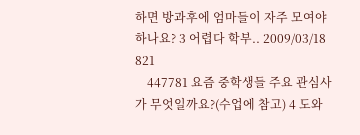하면 방과후에 엄마들이 자주 모여야 하나요? 3 어렵다 학부.. 2009/03/18 821
    447781 요즘 중학생들 주요 관심사가 무엇일까요?(수업에 참고) 4 도와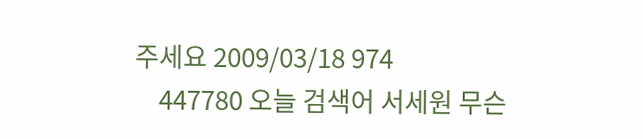주세요 2009/03/18 974
    447780 오늘 검색어 서세원 무슨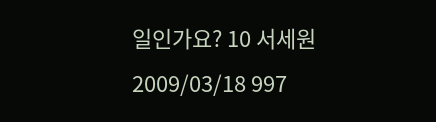일인가요? 10 서세원 2009/03/18 997